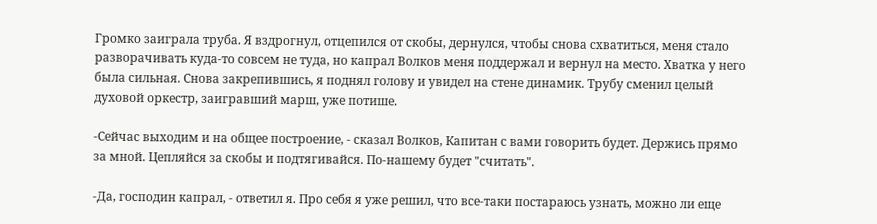Громко заиграла труба. Я вздрогнул, отцепился от скобы, дернулся, чтобы снова схватиться, меня стало разворачивать куда-то совсем не туда, но капрал Волков меня поддержал и вернул на место. Хватка у него была сильная. Снова закрепившись, я поднял голову и увидел на стене динамик. Трубу сменил целый духовой оркестр, заигравший марш, уже потише.

-Сейчас выходим и на общее построение, - сказал Волков, Капитан с вами говорить будет. Держись прямо за мной. Цепляйся за скобы и подтягивайся. По-нашему будет "считать".

-Да, господин капрал, - ответил я. Про себя я уже решил, что все-таки постараюсь узнать, можно ли еще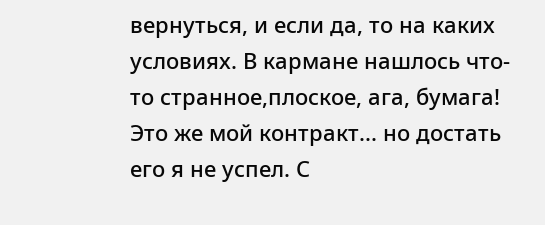вернуться, и если да, то на каких условиях. В кармане нашлось что-то странное,плоское, ага, бумага! Это же мой контракт... но достать его я не успел. С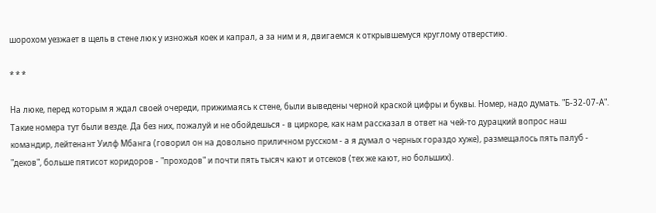шорохом уезжает в щель в стене люк у изножья коек и капрал, а за ним и я, двигаемся к открывшемуся круглому отверстию.

* * *

Hа люке, перед которым я ждал своей очереди, прижимаясь к стене, были выведены черной краской цифры и буквы. Hомер, надо думать. "Б-32-07-А". Такие номера тут были везде. Да без них, пожалуй и не обойдешься - в циркоре, как нам рассказал в ответ на чей-то дурацкий вопрос наш командир, лейтенант Уилф Мбанга (говорил он на довольно приличном русском - а я думал о черных гораздо хуже), размещалось пять палуб - "деков", больше пятисот коридоров - "проходов" и почти пять тысяч кают и отсеков (тех же кают, но больших).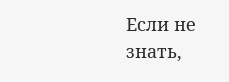Если не знать,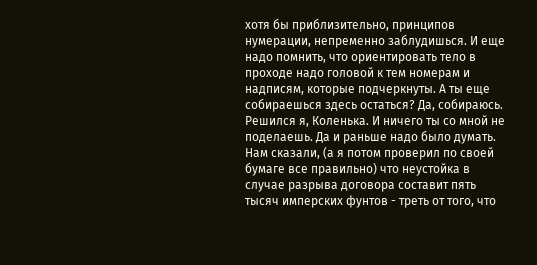хотя бы приблизительно, принципов нумерации, непременно заблудишься. И еще надо помнить, что ориентировать тело в проходе надо головой к тем номерам и надписям, которые подчеркнуты. А ты еще собираешься здесь остаться? Да, собираюсь. Решился я, Коленька. И ничего ты со мной не поделаешь. Да и раньше надо было думать. Hам сказали, (а я потом проверил по своей бумаге все правильно) что неустойка в случае разрыва договора составит пять тысяч имперских фунтов - треть от того, что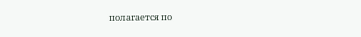полагается по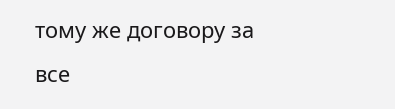тому же договору за все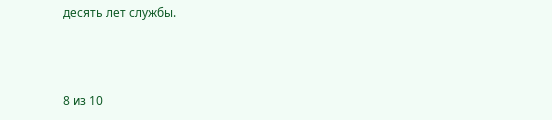десять лет службы.



8 из 10